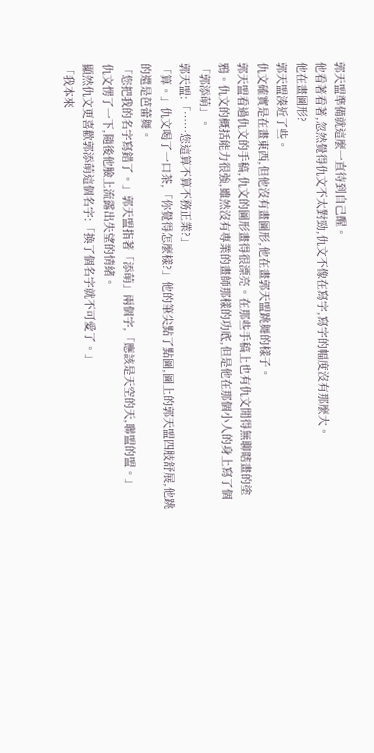郭天盟準備就這麼一直待到自己醒。
他看著看著,忽然覺得仇文不太對勁,仇文不像在寫字,寫字的幅度沒有那麼大。
他在畫圖形?
郭天盟湊近了些。
仇文確實是在畫東西,但他沒有畫圖形,他在畫郭天盟跳舞的樣子。
郭天盟看過仇文的手稿,仇文的圖形畫得很漂亮。在那些手稿上也有仇文閒得無聊瞎畫的塗鴉。仇文的概括能力很強,雖然沒有專業的畫師那樣的功底,但是他在那個小人的身上寫了個「郭添萌」。
郭天盟:「……您這算不算不務正業?」
「算。」仇文喝了一口茶,「你覺得怎麼樣?」他的筆尖點了點圖,圖上的郭天盟四肢舒展,他跳的還是芭蕾舞。
「您把我的名字寫錯了。」郭天盟指著「添萌」兩個字,「應該是天空的天,聯盟的盟。」
仇文愣了一下,隨後他臉上流露出失望的情緒。
顯然仇文更喜歡郭添萌這個名字:「換了個名字就不可愛了。」
「我本來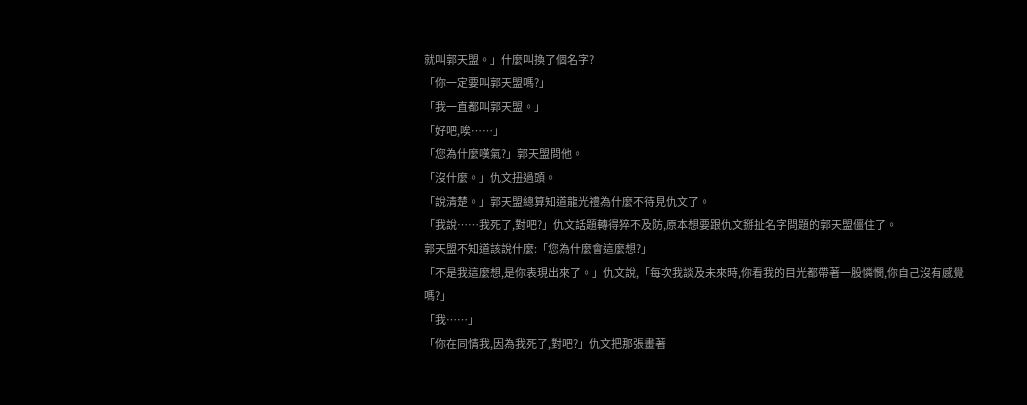就叫郭天盟。」什麼叫換了個名字?
「你一定要叫郭天盟嗎?」
「我一直都叫郭天盟。」
「好吧,唉……」
「您為什麼嘆氣?」郭天盟問他。
「沒什麼。」仇文扭過頭。
「說清楚。」郭天盟總算知道龍光禮為什麼不待見仇文了。
「我說……我死了,對吧?」仇文話題轉得猝不及防,原本想要跟仇文掰扯名字問題的郭天盟僵住了。
郭天盟不知道該說什麼:「您為什麼會這麼想?」
「不是我這麼想,是你表現出來了。」仇文說,「每次我談及未來時,你看我的目光都帶著一股憐憫,你自己沒有感覺嗎?」
「我……」
「你在同情我,因為我死了,對吧?」仇文把那張畫著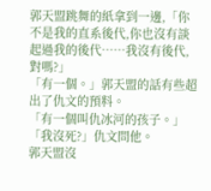郭天盟跳舞的紙拿到一邊,「你不是我的直系後代,你也沒有談起過我的後代……我沒有後代,對嗎?」
「有一個。」郭天盟的話有些超出了仇文的預料。
「有一個叫仇冰河的孩子。」
「我沒死?」仇文問他。
郭天盟沒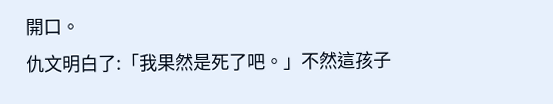開口。
仇文明白了:「我果然是死了吧。」不然這孩子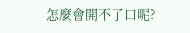怎麼會開不了口呢?